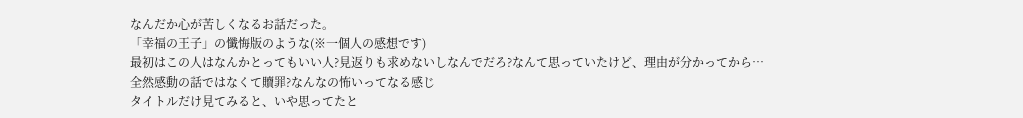なんだか心が苦しくなるお話だった。
「幸福の王子」の懺悔版のような(※一個人の感想です)
最初はこの人はなんかとってもいい人?見返りも求めないしなんでだろ?なんて思っていたけど、理由が分かってから…
全然感動の話ではなくて贖罪?なんなの怖いってなる感じ
タイトルだけ見てみると、いや思ってたと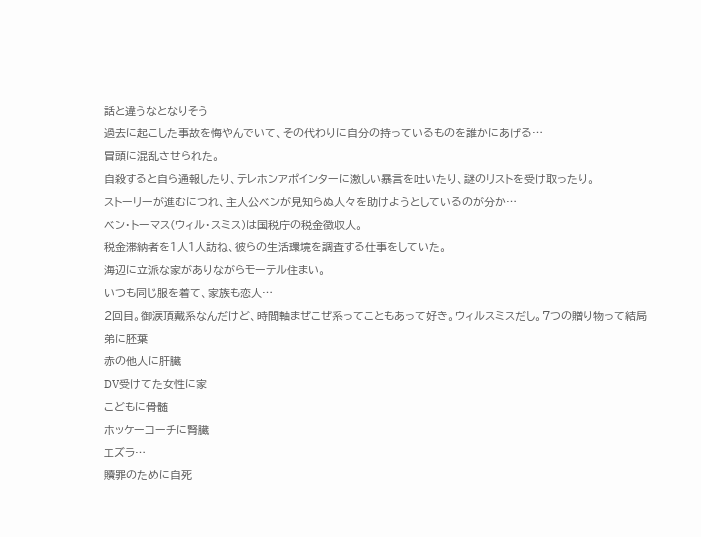話と違うなとなりそう
過去に起こした事故を悔やんでいて、その代わりに自分の持っているものを誰かにあげる…
冒頭に混乱させられた。
自殺すると自ら通報したり、テレホンアポインターに激しい暴言を吐いたり、謎のリストを受け取ったり。
ストーリーが進むにつれ、主人公ベンが見知らぬ人々を助けようとしているのが分か…
ベン・トーマス(ウィル・スミス)は国税庁の税金徴収人。
税金滞納者を1人1人訪ね、彼らの生活環境を調査する仕事をしていた。
海辺に立派な家がありながらモーテル住まい。
いつも同じ服を着て、家族も恋人…
2回目。御涙頂戴系なんだけど、時間軸まぜこぜ系ってこともあって好き。ウィルスミスだし。7つの贈り物って結局
弟に胚葉
赤の他人に肝臓
DV受けてた女性に家
こどもに骨髄
ホッケーコーチに腎臓
エズラ…
贖罪のために自死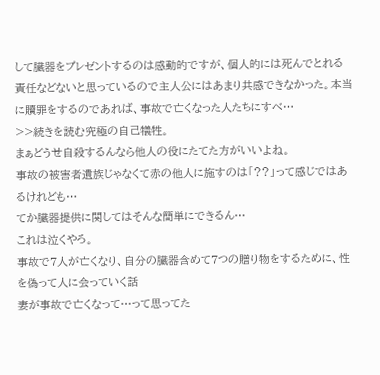して臓器をプレゼントするのは感動的ですが、個人的には死んでとれる責任などないと思っているので主人公にはあまり共感できなかった。本当に贖罪をするのであれば、事故で亡くなった人たちにすべ…
>>続きを読む究極の自己犠牲。
まぁどうせ自殺するんなら他人の役にたてた方がいいよね。
事故の被害者遺族じゃなくて赤の他人に施すのは「??」って感じではあるけれども…
てか臓器提供に関してはそんな簡単にできるん…
これは泣くやろ。
事故で7人が亡くなり、自分の臓器含めて7つの贈り物をするために、性を偽って人に会っていく話
妻が事故で亡くなって…って思ってた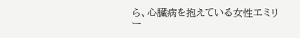ら、心臓病を抱えている女性エミリー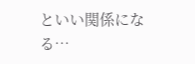といい関係になる…